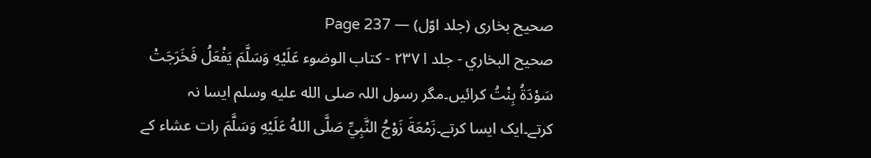صحیح بخاری (جلد اوّل) — Page 237
صحيح البخاري - جلد ا ۲۳۷ - كتاب الوضوء عَلَيْهِ وَسَلَّمَ يَفْعَلُ فَخَرَجَتْ سَوْدَةُ بِنْتُ کرائیں۔مگر رسول اللہ صلى الله عليه وسلم ایسا نہ کرتے۔ایک ایسا کرتے۔زَمْعَةَ زَوْجُ النَّبِيِّ صَلَّى اللهُ عَلَيْهِ وَسَلَّمَ رات عشاء کے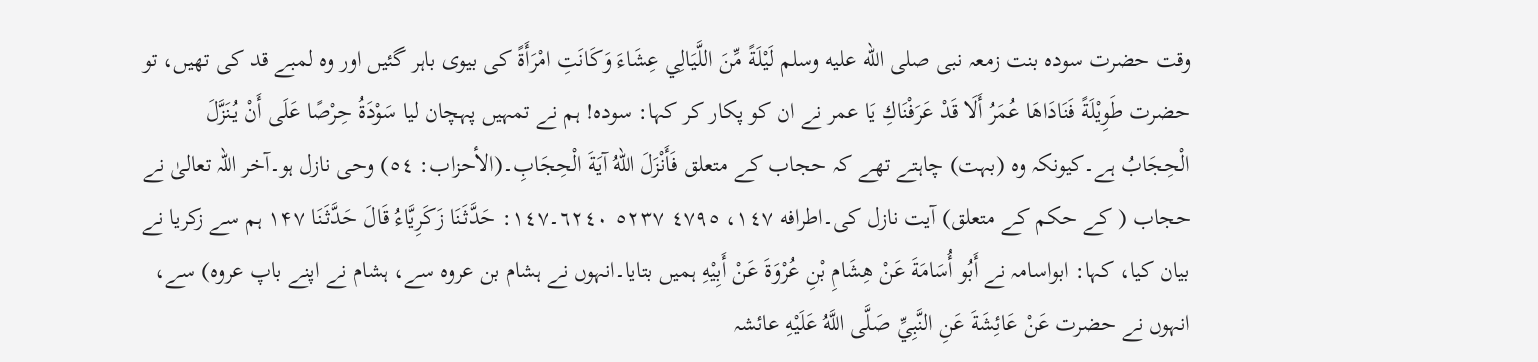وقت حضرت سودہ بنت زمعہ نبی صلى الله عليه وسلم لَيْلَةً مِّنَ اللَّيَالِي عِشَاءَ وَكَانَتِ امْرَأَةً کی بیوی باہر گئیں اور وہ لمبے قد کی تھیں، تو حضرت طَوِيْلَةً فَنَادَاهَا عُمَرُ أَلَا قَدْ عَرَفْنَاكِ يَا عمر نے ان کو پکار کر کہا: سودہ! ہم نے تمہیں پہچان لیا سَوْدَةُ حِرْصًا عَلَى أَنْ يُنَزَّلَ الْحِجَابُ ہے۔کیونکہ وہ (بہت) چاہتے تھے کہ حجاب کے متعلق فَأَنْزَلَ اللهُ آيَةَ الْحِجَابِ۔(الأحزاب: ٥٤) وحی نازل ہو۔آخر اللہ تعالیٰ نے حجاب ( کے حکم کے متعلق) آیت نازل کی۔اطرافه ١٤٧، ٤٧٩٥ ٥٢٣٧ ٦٢٤٠۔١٤٧: حَدَّثَنَا زَكَرِيَّاءُ قَالَ حَدَّثَنَا ۱۴۷ ہم سے زکریا نے بیان کیا، کہا: ابواسامہ نے أَبُو أُسَامَةَ عَنْ هِشَامِ بْنِ عُرْوَةَ عَنْ أَبِيْهِ ہمیں بتایا۔انہوں نے ہشام بن عروہ سے، ہشام نے اپنے باپ عروہ) سے، انہوں نے حضرت عَنْ عَائِشَةَ عَنِ النَّبِيِّ صَلَّى اللَّهُ عَلَيْهِ عائشہ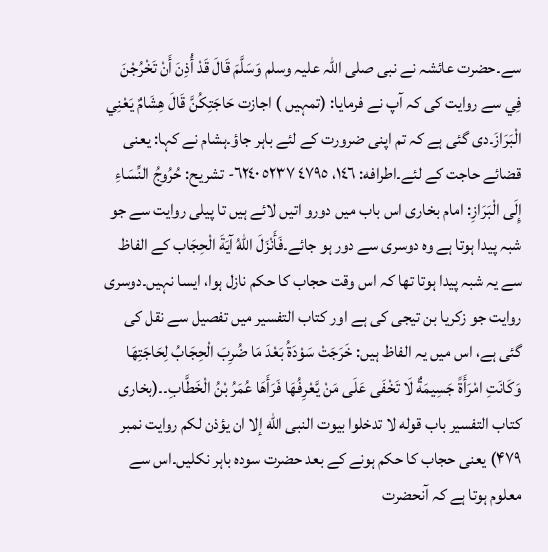سے۔حضرت عائشہ نے نبی صلی اللہ علیہ وسلم وَسَلَّمَ قَالَ قَدْ أُذِنَ أَنْ تَخْرُجْنَ فِي سے روایت کی کہ آپ نے فرمایا: (تمہیں ) اجازت حَاجَتِكُنَّ قَالَ هِشَامٌ يَعْنِي الْبَرَازَ۔دی گئی ہے کہ تم اپنی ضرورت کے لئے باہر جاؤ۔ہشام نے کہا: یعنی قضائے حاجت کے لئے۔اطرافه: ١٤٦، ٤٧٩٥ ٥٢٣٧ ٦٢٤٠- تشریح: حُرُوجُ النِّسَاءِ إِلَى الْبَرَازِ: امام بخاری اس باب میں دورو اتیں لائے ہیں تا پیلی روایت سے جو شبہ پیدا ہوتا ہے وہ دوسری سے دور ہو جائے۔فَأَنْزَلَ اللهُ آيَةَ الْحِجَاب کے الفاظ سے یہ شبہ پیدا ہوتا تھا کہ اس وقت حجاب کا حکم نازل ہوا، ایسا نہیں۔دوسری روایت جو زکریا بن تیجی کی ہے اور کتاب التفسیر میں تفصیل سے نقل کی گئی ہے، اس میں یہ الفاظ ہیں: خَرَجَتْ سَوْدَةُ بَعْدَ مَا ضُرِبَ الْحِجَابُ لِحَاجَتِهَا وَكَانَتِ امْرَأَةً جَسِيمَةٌ لَا تَخْفَى عَلَى مَنْ يَّعْرِفُهَا فَرَأَهَا عُمَرُ بْنُ الْخَطَّابِ۔۔(بخاری کتاب التفسير باب قوله لا تدخلوا بيوت النبى الله إلا ان يؤذن لكم روایت نمبر ۴۷۹) یعنی حجاب کا حکم ہونے کے بعد حضرت سودہ باہر نکلیں۔اس سے معلوم ہوتا ہے کہ آنحضرت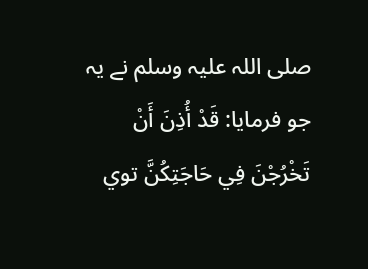صلی اللہ علیہ وسلم نے یہ جو فرمایا: قَدْ أُذِنَ أَنْ تَخْرُجْنَ فِي حَاجَتِكُنَّ توي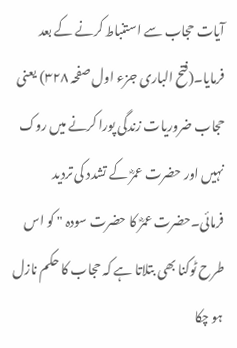آیات حجاب سے استنباط کرنے کے بعد فرمایا۔(فتح الباری جزء اول صفحہ ۳۲۸) یعنی حجاب ضروریات زندگی پورا کرنے میں روک نہیں اور حضرت عمرؓ کے تشدد کی تردید فرمائی۔حضرت عمرؓ کا حضرت سودہ " کو اس طرح ٹوکنا بھی بتلاتا ہے کہ حجاب کا حکم نازل ہو چکا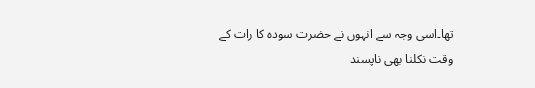تھا۔اسی وجہ سے انہوں نے حضرت سودہ کا رات کے وقت نکلنا بھی ناپسند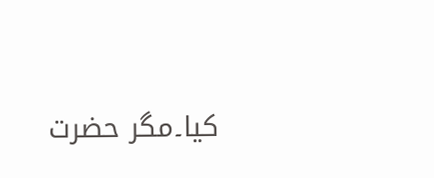کیا۔مگر حضرت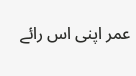عمر اپنی اس رائے